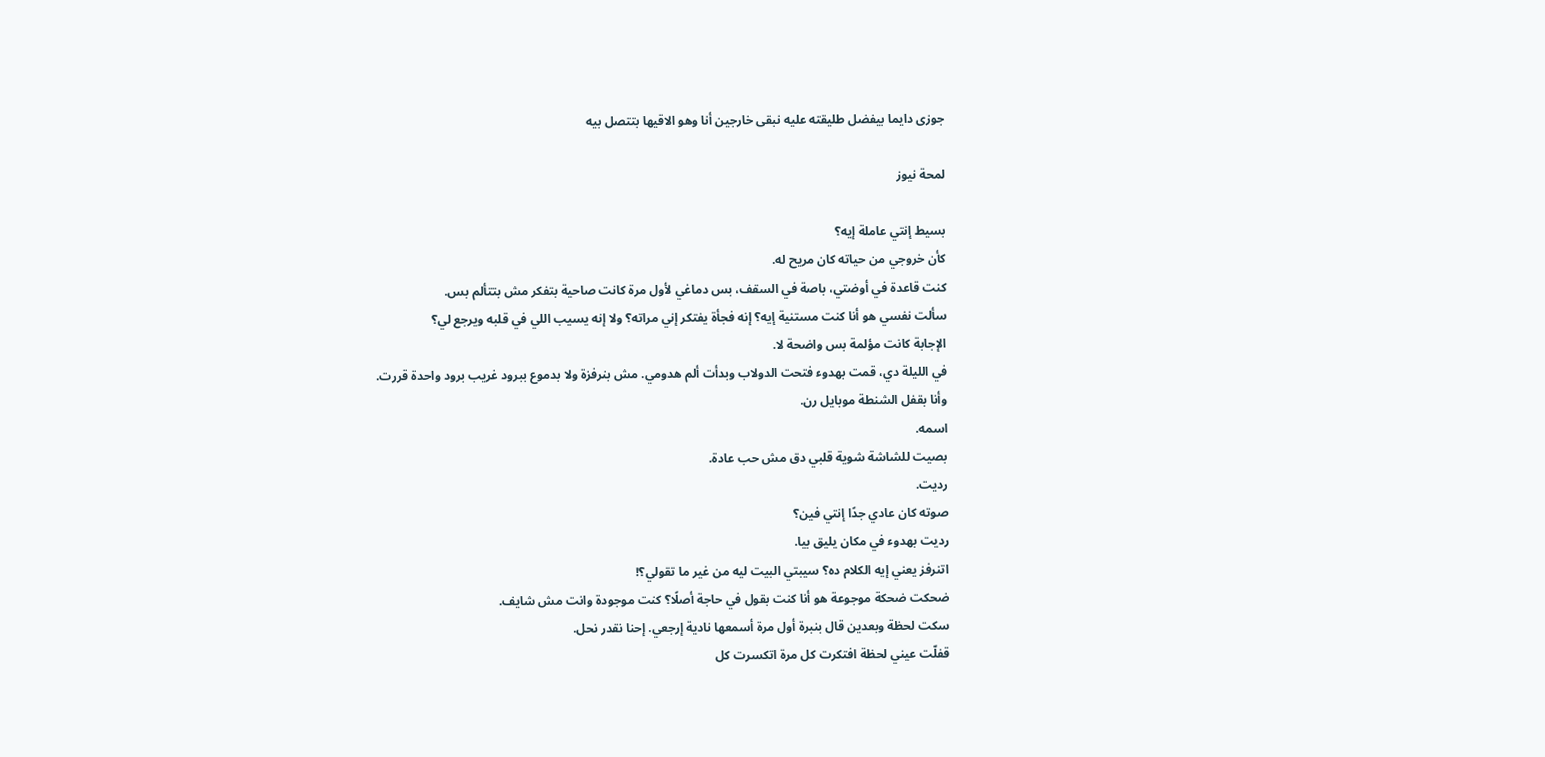جوزى دايما بيفضل طليقته عليه نبقى خارجين أنا وهو الاقيها بتتصل بيه

لمحة نيوز

بسيط إنتي عاملة إيه؟
كأن خروجي من حياته كان مريح له.
كنت قاعدة في أوضتي، باصة في السقف، بس دماغي لأول مرة كانت صاحية بتفكر مش بتتألم بس.
سألت نفسي هو أنا كنت مستنية إيه؟ إنه فجأة يفتكر إني مراته؟ ولا إنه يسيب اللي في قلبه ويرجع لي؟
الإجابة كانت مؤلمة بس واضحة لا.
في الليلة دي، قمت بهدوء فتحت الدولاب وبدأت ألم هدومي. مش بنرفزة ولا بدموع ببرود غريب برود واحدة قررت.
وأنا بقفل الشنطة موبايل رن.
اسمه.
بصيت للشاشة شوية قلبي دق مش حب عادة.
رديت.
صوته كان عادي جدًا إنتي فين؟
رديت بهدوء في مكان يليق بيا.
اتنرفز يعني إيه الكلام ده؟ سيبتي البيت ليه من غير ما تقولي؟!
ضحكت ضحكة موجوعة هو أنا كنت بقول في حاجة أصلًا؟ كنت موجودة وانت مش شايف.
سكت لحظة وبعدين قال بنبرة أول مرة أسمعها نادية إرجعي. إحنا نقدر نحل.
قفلّت عيني لحظة افتكرت كل مرة اتكسرت كل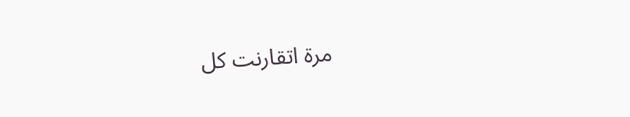مرة اتقارنت كل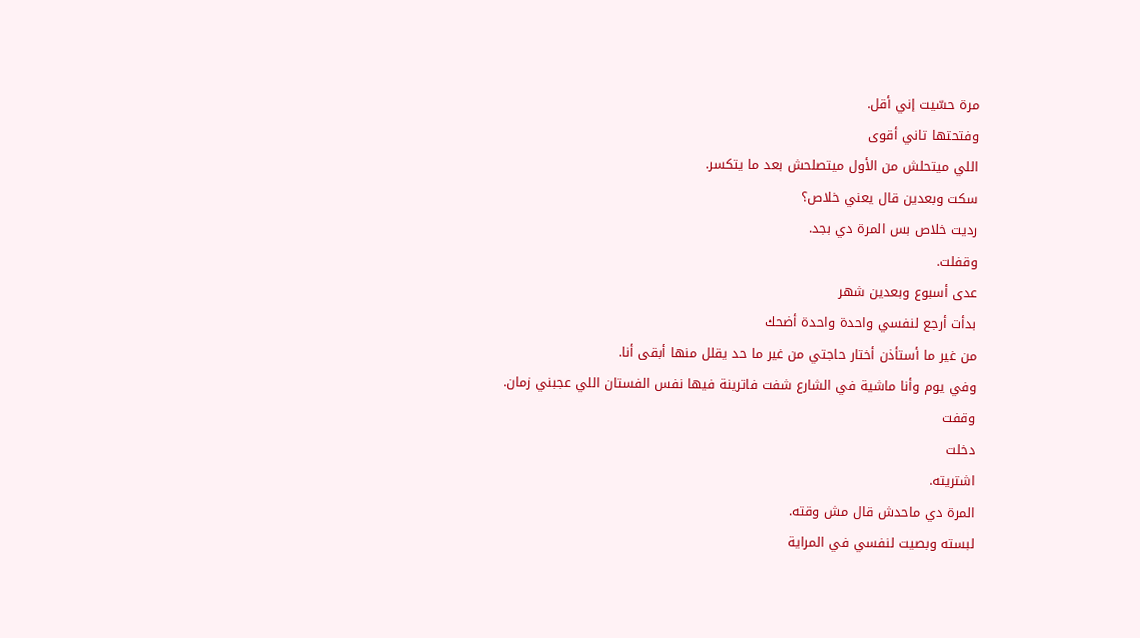مرة حسّيت إني أقل.
وفتحتها تاني أقوى
اللي ميتحلش من الأول ميتصلحش بعد ما يتكسر.
سكت وبعدين قال يعني خلاص؟
رديت خلاص بس المرة دي بجد.
وقفلت.
عدى أسبوع وبعدين شهر
بدأت أرجع لنفسي واحدة واحدة أضحك
من غير ما أستأذن أختار حاجتي من غير ما حد يقلل منها أبقى أنا.
وفي يوم وأنا ماشية في الشارع شفت فاترينة فيها نفس الفستان اللي عجبني زمان.
وقفت
دخلت
اشتريته.
المرة دي ماحدش قال مش وقته.
لبسته وبصيت لنفسي في المراية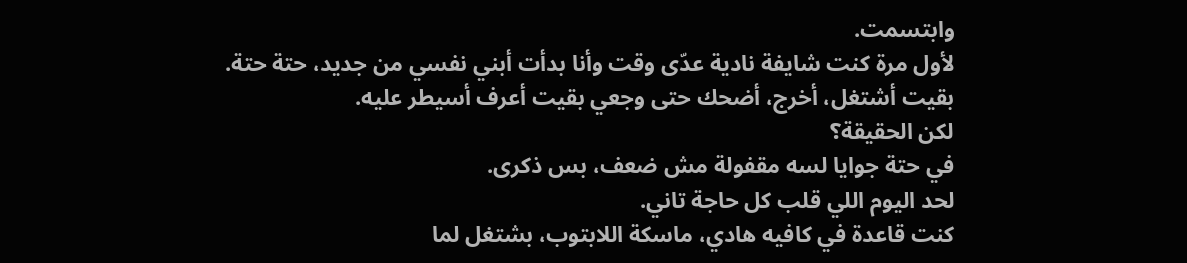وابتسمت.
لأول مرة كنت شايفة نادية عدّى وقت وأنا بدأت أبني نفسي من جديد، حتة حتة.
بقيت أشتغل، أخرج، أضحك حتى وجعي بقيت أعرف أسيطر عليه.
لكن الحقيقة؟
في حتة جوايا لسه مقفولة مش ضعف، بس ذكرى.
لحد اليوم اللي قلب كل حاجة تاني.
كنت قاعدة في كافيه هادي، ماسكة اللابتوب، بشتغل لما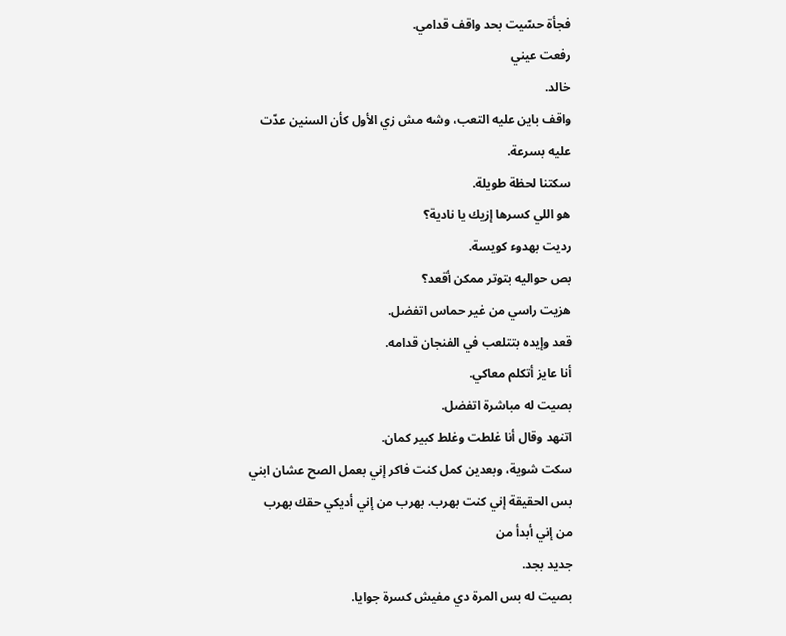فجأة حسّيت بحد واقف قدامي.
رفعت عيني
خالد.
واقف باين عليه التعب، وشه مش زي الأول كأن السنين عدّت عليه بسرعة.
سكتنا لحظة طويلة.
هو اللي كسرها إزيك يا نادية؟
رديت بهدوء كويسة.
بص حواليه بتوتر ممكن أقعد؟
هزيت راسي من غير حماس اتفضل.
قعد وإيده بتتلعب في الفنجان قدامه.
أنا عايز أتكلم معاكي.
بصيت له مباشرة اتفضل.
اتنهد وقال أنا غلطت وغلط كبير كمان.
سكت شوية، وبعدين كمل كنت فاكر إني بعمل الصح عشان ابني بس الحقيقة إني كنت بهرب. بهرب من إني أديكي حقك بهرب من إني أبدأ من
جديد بجد.
بصيت له بس المرة دي مفيش كسرة جوايا.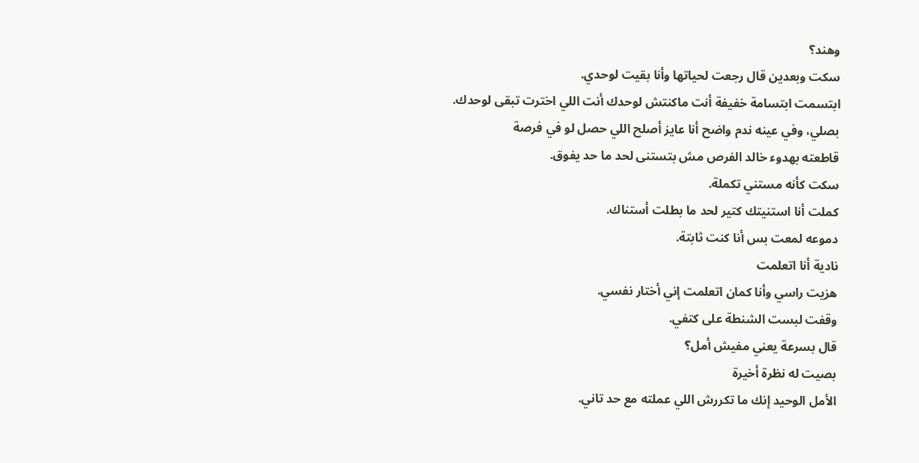وهند؟
سكت وبعدين قال رجعت لحياتها وأنا بقيت لوحدي.
ابتسمت ابتسامة خفيفة أنت ماكنتش لوحدك أنت اللي اخترت تبقى لوحدك.
بصلي، وفي عينه ندم واضح أنا عايز أصلح اللي حصل لو في فرصة
قاطعته بهدوء خالد الفرص مش بتستنى لحد ما حد يفوق.
سكت كأنه مستني تكملة.
كملت أنا استنيتك كتير لحد ما بطلت أستناك.
دموعه لمعت بس أنا كنت ثابتة.
نادية أنا اتعلمت
هزيت راسي وأنا كمان اتعلمت إني أختار نفسي.
وقفت لبست الشنطة على كتفي.
قال بسرعة يعني مفيش أمل؟
بصيت له نظرة أخيرة
الأمل الوحيد إنك ما تكررش اللي عملته مع حد تاني.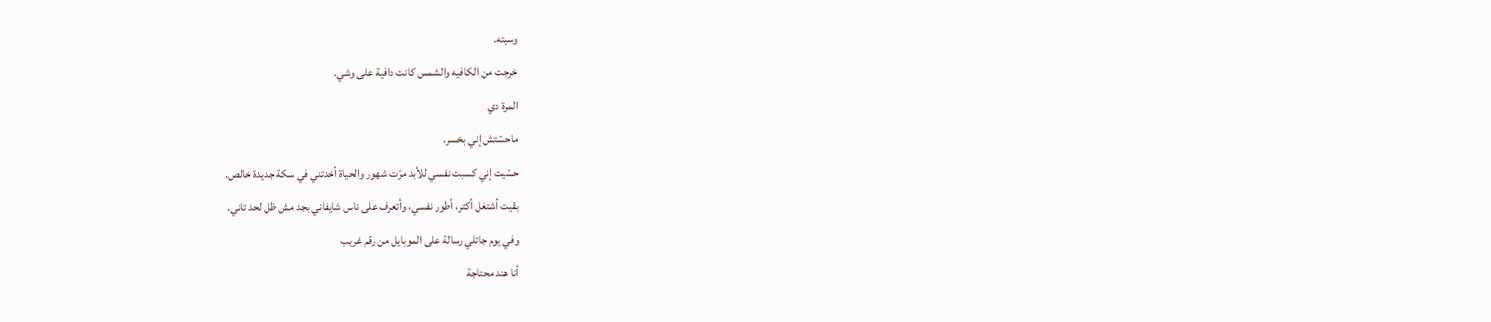وسبته.
خرجت من الكافيه والشمس كانت دافية على وشي.
المرة دي
ماحسّتش إني بخسر.
حسّيت إني كسبت نفسي للأبد مرّت شهور والحياة أخدتني في سكة جديدة خالص.
بقيت أشتغل أكتر، أطور نفسي، وأتعرف على ناس شايفاني بجد مش ظل لحد تاني.
وفي يوم جاتلي رسالة على الموبايل من رقم غريب
أنا هند محتاجة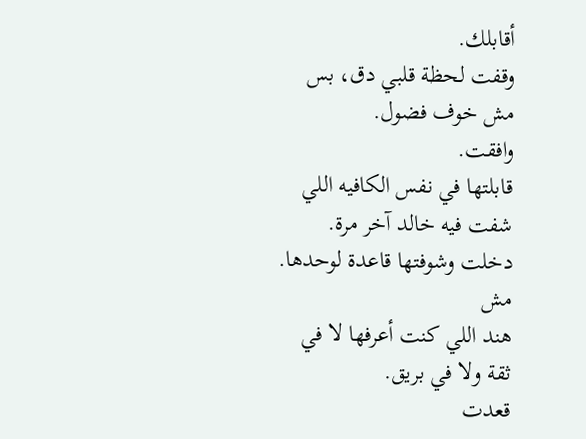أقابلك.
وقفت لحظة قلبي دق، بس مش خوف فضول.
وافقت.
قابلتها في نفس الكافيه اللي شفت فيه خالد آخر مرة.
دخلت وشوفتها قاعدة لوحدها.
مش
هند اللي كنت أعرفها لا في ثقة ولا في بريق.
قعدت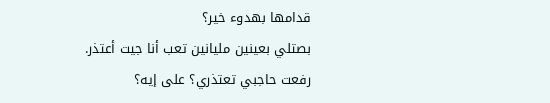قدامها بهدوء خير؟
بصتلي بعينين مليانين تعب أنا جيت أعتذر.
رفعت حاجبي تعتذري؟ على إيه؟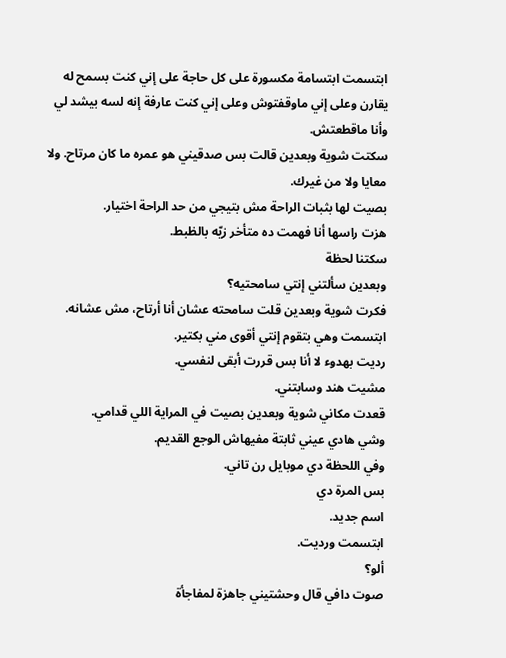ابتسمت ابتسامة مكسورة على كل حاجة على إني كنت بسمح له يقارن وعلى إني ماوقفتوش وعلى إني كنت عارفة إنه لسه بيشد لي وأنا ماقطعتش.
سكتت شوية وبعدين قالت بس صدقيني هو عمره ما كان مرتاح. ولا معايا ولا من غيرك.
بصيت لها بثبات الراحة مش بتيجي من حد الراحة اختيار.
هزت راسها أنا فهمت ده متأخر زيّه بالظبط.
سكتنا لحظة
وبعدين سألتني إنتي سامحتيه؟
فكرت شوية وبعدين قلت سامحته عشان أنا أرتاح، مش عشانه.
ابتسمت وهي بتقوم إنتي أقوى مني بكتير.
رديت بهدوء لا أنا بس قررت أبقى لنفسي.
مشيت هند وسابتني.
قعدت مكاني شوية وبعدين بصيت في المراية اللي قدامي.
وشي هادي عيني ثابتة مفيهاش الوجع القديم.
وفي اللحظة دي موبايل رن تاني.
بس المرة دي
اسم جديد.
ابتسمت ورديت.
ألو؟
صوت دافي قال وحشتيني جاهزة لمفاجأة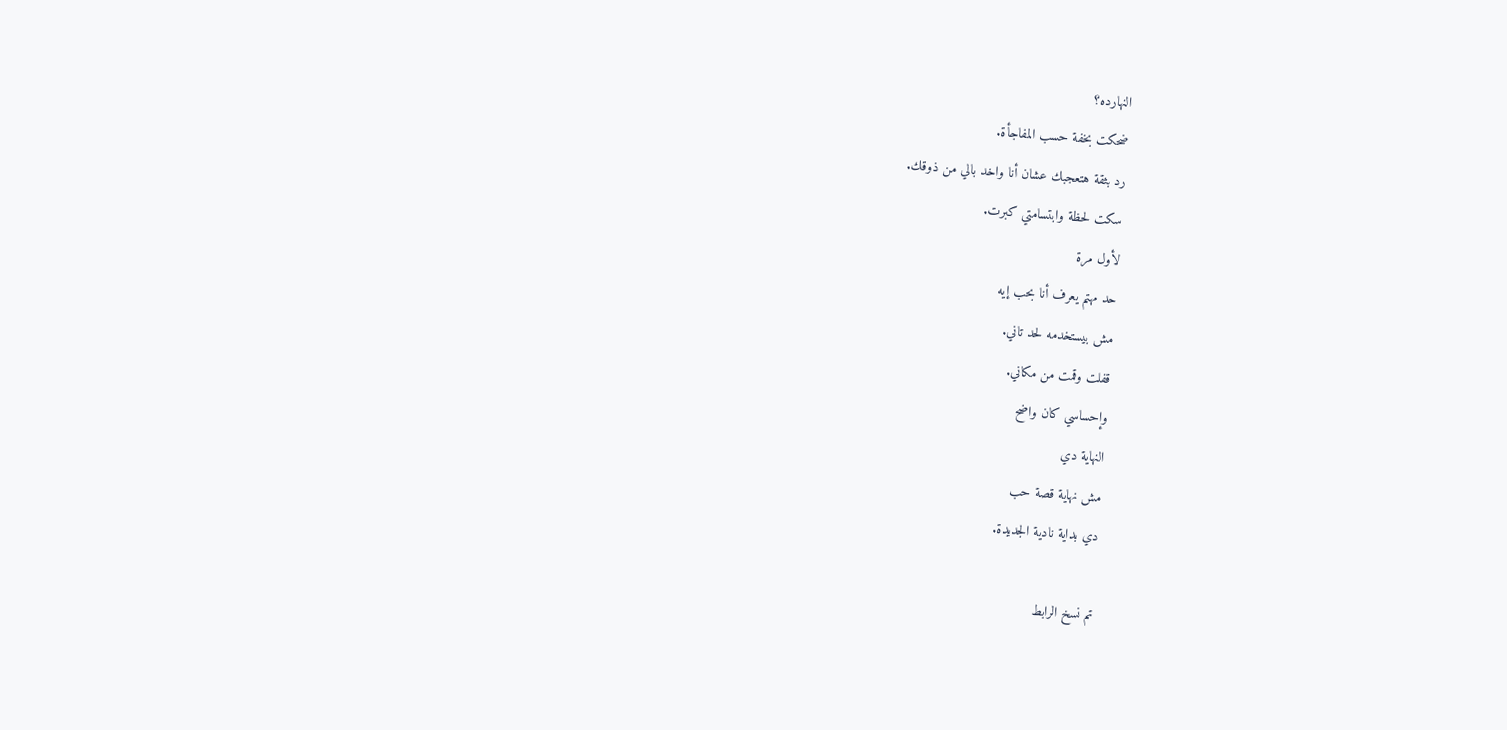النهارده؟
ضحكت بخفة حسب المفاجأة.
رد بثقة هتعجبك عشان أنا واخد بالي من ذوقك.
سكت لحظة وابتسامتي كبرت.
لأول مرة
حد مهتم يعرف أنا بحب إيه
مش بيستخدمه لحد تاني.
قفلت وقمت من مكاني.
وإحساسي كان واضح
النهاية دي
مش نهاية قصة حب
دي بداية نادية الجديدة.

تم نسخ الرابط